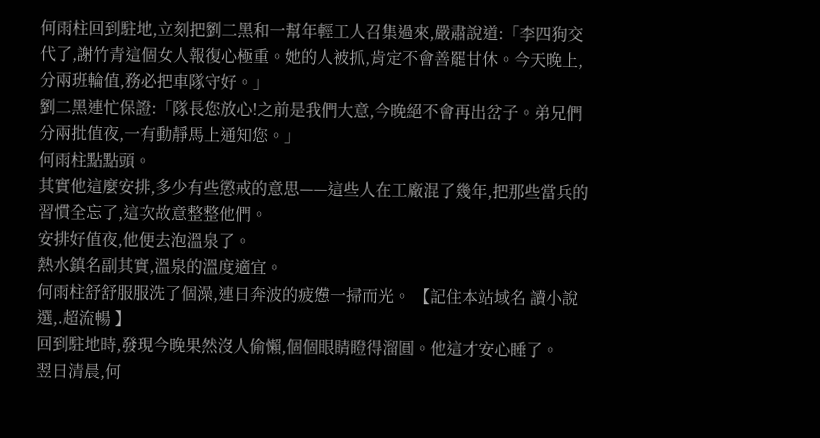何雨柱回到駐地,立刻把劉二黑和一幫年輕工人召集過來,嚴肅說道:「李四狗交代了,謝竹青這個女人報復心極重。她的人被抓,肯定不會善罷甘休。今天晚上,分兩班輪值,務必把車隊守好。」
劉二黑連忙保證:「隊長您放心!之前是我們大意,今晚絕不會再出岔子。弟兄們分兩批值夜,一有動靜馬上通知您。」
何雨柱點點頭。
其實他這麼安排,多少有些懲戒的意思——這些人在工廠混了幾年,把那些當兵的習慣全忘了,這次故意整整他們。
安排好值夜,他便去泡溫泉了。
熱水鎮名副其實,溫泉的溫度適宜。
何雨柱舒舒服服洗了個澡,連日奔波的疲憊一掃而光。 【記住本站域名 讀小說選,.超流暢 】
回到駐地時,發現今晚果然沒人偷懶,個個眼睛瞪得溜圓。他這才安心睡了。
翌日清晨,何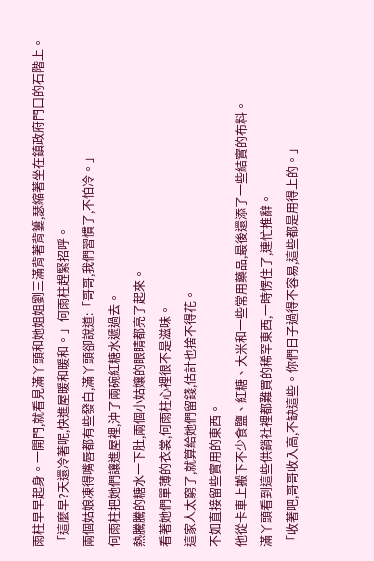雨柱早早起身。一開門,就看見滿丫頭和她姐姐劉三滿背著背簍,瑟縮著坐在鎮政府門口的石階上。
「這麼早?天還冷著呢,快進屋暖和暖和。」何雨柱趕緊招呼。
兩個姑娘凍得嘴唇都有些發白,滿丫頭卻說道:「哥哥,我們習慣了,不怕冷。」
何雨柱把她們讓進屋裡,沖了兩碗紅糖水遞過去。
熱騰騰的糖水一下肚,兩個小姑孃的眼睛都亮了起來。
看著她們單薄的衣裳,何雨柱心裡很不是滋味。
這家人太窮了,就算給她們留錢,估計也捨不得花。
不如直接留些實用的東西。
他從卡車上搬下不少食鹽、紅糖、大米和一些常用藥品,最後還添了一些結實的布料。
滿丫頭看到這些供銷社裡都難買的稀罕東西,一時愣住了,連忙推辭。
「收著吧,哥哥收入高,不缺這些。你們日子過得不容易,這些都是用得上的。」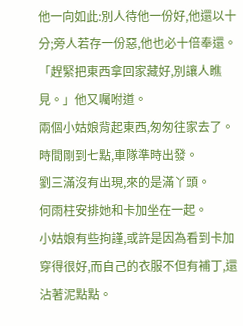他一向如此:別人待他一份好,他還以十分;旁人若存一份惡,他也必十倍奉還。
「趕緊把東西拿回家藏好,別讓人瞧見。」他又囑咐道。
兩個小姑娘背起東西,匆匆往家去了。
時間剛到七點,車隊準時出發。
劉三滿沒有出現,來的是滿丫頭。
何雨柱安排她和卡加坐在一起。
小姑娘有些拘謹,或許是因為看到卡加穿得很好,而自己的衣服不但有補丁,還沾著泥點點。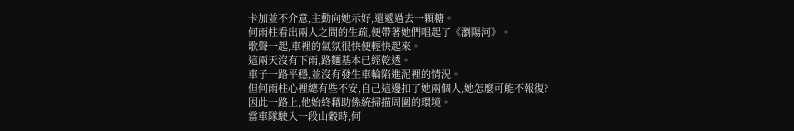卡加並不介意,主動向她示好,還遞過去一顆糖。
何雨柱看出兩人之間的生疏,便帶著她們唱起了《瀏陽河》。
歌聲一起,車裡的氣氛很快便輕快起來。
這兩天沒有下雨,路麵基本已經乾透。
車子一路平穩,並沒有發生車輪陷進泥裡的情況。
但何雨柱心裡總有些不安,自己這邊扣了她兩個人,她怎麼可能不報復?
因此一路上,他始終藉助係統掃描周圍的環境。
當車隊駛入一段山穀時,何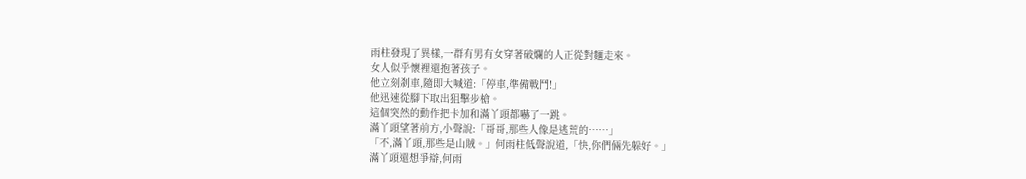雨柱發現了異樣,一群有男有女穿著破爛的人正從對麵走來。
女人似乎懷裡還抱著孩子。
他立刻剎車,隨即大喊道:「停車,準備戰鬥!」
他迅速從腳下取出狙擊步槍。
這個突然的動作把卡加和滿丫頭都嚇了一跳。
滿丫頭望著前方,小聲說:「哥哥,那些人像是逃荒的……」
「不,滿丫頭,那些是山賊。」何雨柱低聲說道,「快,你們倆先躲好。」
滿丫頭還想爭辯,何雨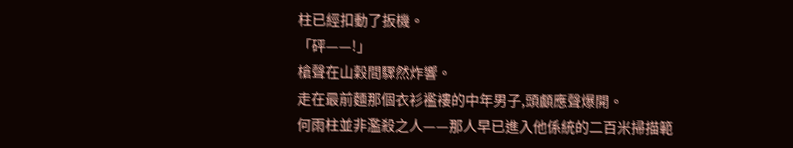柱已經扣動了扳機。
「砰——!」
槍聲在山穀間驟然炸響。
走在最前麵那個衣衫襤褸的中年男子,頭顱應聲爆開。
何雨柱並非濫殺之人——那人早已進入他係統的二百米掃描範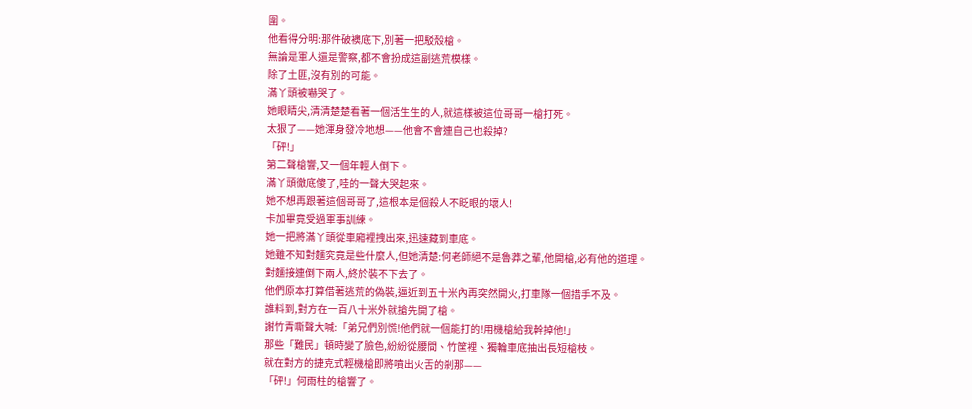圍。
他看得分明:那件破襖底下,別著一把駁殼槍。
無論是軍人還是警察,都不會扮成這副逃荒模樣。
除了土匪,沒有別的可能。
滿丫頭被嚇哭了。
她眼睛尖,清清楚楚看著一個活生生的人,就這樣被這位哥哥一槍打死。
太狠了——她渾身發冷地想——他會不會連自己也殺掉?
「砰!」
第二聲槍響,又一個年輕人倒下。
滿丫頭徹底傻了,哇的一聲大哭起來。
她不想再跟著這個哥哥了,這根本是個殺人不眨眼的壞人!
卡加畢竟受過軍事訓練。
她一把將滿丫頭從車廂裡拽出來,迅速藏到車底。
她雖不知對麵究竟是些什麼人,但她清楚:何老師絕不是魯莽之輩,他開槍,必有他的道理。
對麵接連倒下兩人,終於裝不下去了。
他們原本打算借著逃荒的偽裝,逼近到五十米內再突然開火,打車隊一個措手不及。
誰料到,對方在一百八十米外就搶先開了槍。
謝竹青嘶聲大喊:「弟兄們別慌!他們就一個能打的!用機槍給我幹掉他!」
那些「難民」頓時變了臉色,紛紛從腰間、竹筐裡、獨輪車底抽出長短槍枝。
就在對方的捷克式輕機槍即將噴出火舌的剎那——
「砰!」何雨柱的槍響了。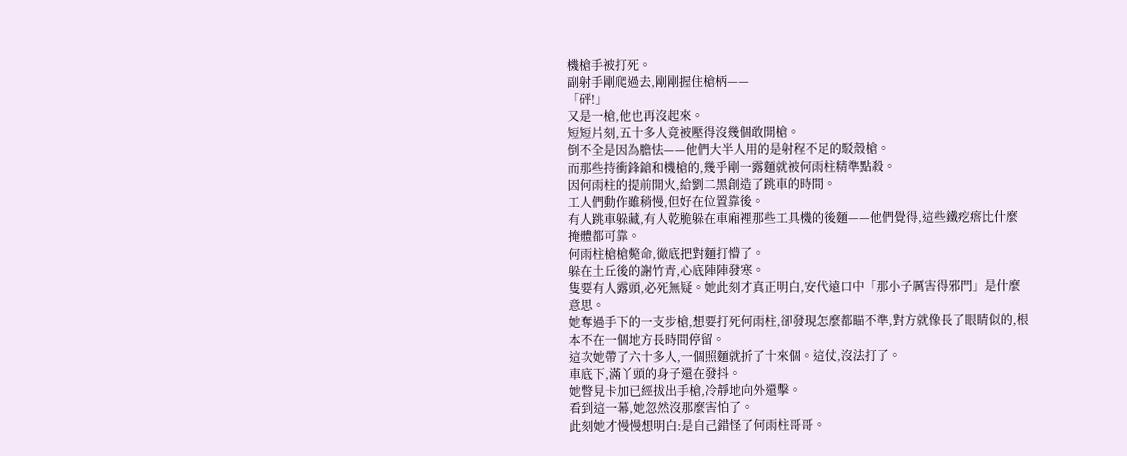機槍手被打死。
副射手剛爬過去,剛剛握住槍柄——
「砰!」
又是一槍,他也再沒起來。
短短片刻,五十多人竟被壓得沒幾個敢開槍。
倒不全是因為膽怯——他們大半人用的是射程不足的駁殼槍。
而那些持衝鋒鎗和機槍的,幾乎剛一露麵就被何雨柱精準點殺。
因何雨柱的提前開火,給劉二黑創造了跳車的時間。
工人們動作雖稍慢,但好在位置靠後。
有人跳車躲藏,有人乾脆躲在車廂裡那些工具機的後麵——他們覺得,這些鐵疙瘩比什麼掩體都可靠。
何雨柱槍槍斃命,徹底把對麵打懵了。
躲在土丘後的謝竹青,心底陣陣發寒。
隻要有人露頭,必死無疑。她此刻才真正明白,安代遠口中「那小子厲害得邪門」是什麼意思。
她奪過手下的一支步槍,想要打死何雨柱,卻發現怎麼都瞄不準,對方就像長了眼睛似的,根本不在一個地方長時間停留。
這次她帶了六十多人,一個照麵就折了十來個。這仗,沒法打了。
車底下,滿丫頭的身子還在發抖。
她瞥見卡加已經拔出手槍,冷靜地向外還擊。
看到這一幕,她忽然沒那麼害怕了。
此刻她才慢慢想明白:是自己錯怪了何雨柱哥哥。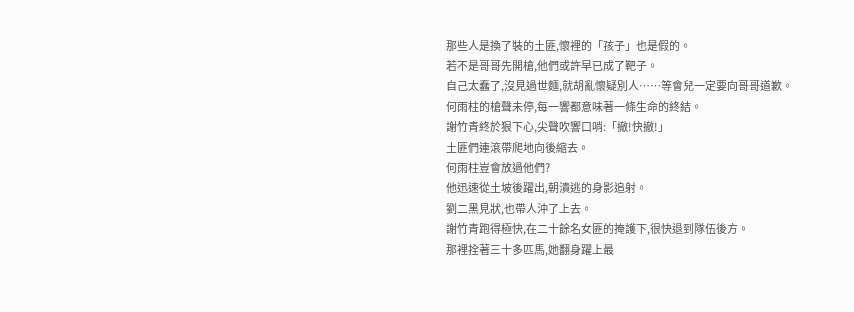那些人是換了裝的土匪,懷裡的「孩子」也是假的。
若不是哥哥先開槍,他們或許早已成了靶子。
自己太蠢了,沒見過世麵,就胡亂懷疑別人……等會兒一定要向哥哥道歉。
何雨柱的槍聲未停,每一響都意味著一條生命的終結。
謝竹青終於狠下心,尖聲吹響口哨:「撤!快撤!」
土匪們連滾帶爬地向後縮去。
何雨柱豈會放過他們?
他迅速從土坡後躍出,朝潰逃的身影追射。
劉二黑見狀,也帶人沖了上去。
謝竹青跑得極快,在二十餘名女匪的掩護下,很快退到隊伍後方。
那裡拴著三十多匹馬,她翻身躍上最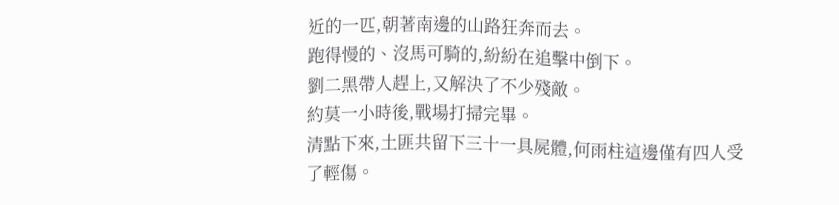近的一匹,朝著南邊的山路狂奔而去。
跑得慢的、沒馬可騎的,紛紛在追擊中倒下。
劉二黑帶人趕上,又解決了不少殘敵。
約莫一小時後,戰場打掃完畢。
清點下來,土匪共留下三十一具屍體,何雨柱這邊僅有四人受了輕傷。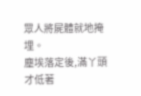眾人將屍體就地掩埋。
塵埃落定後,滿丫頭才低著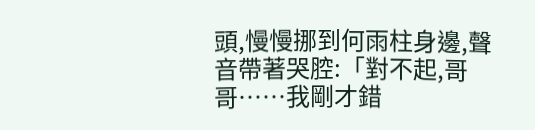頭,慢慢挪到何雨柱身邊,聲音帶著哭腔:「對不起,哥哥……我剛才錯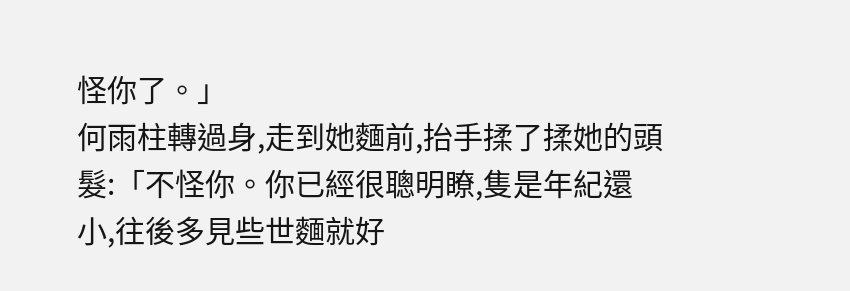怪你了。」
何雨柱轉過身,走到她麵前,抬手揉了揉她的頭髮:「不怪你。你已經很聰明瞭,隻是年紀還小,往後多見些世麵就好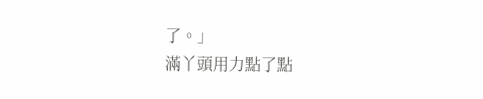了。」
滿丫頭用力點了點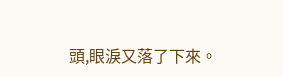頭,眼淚又落了下來。